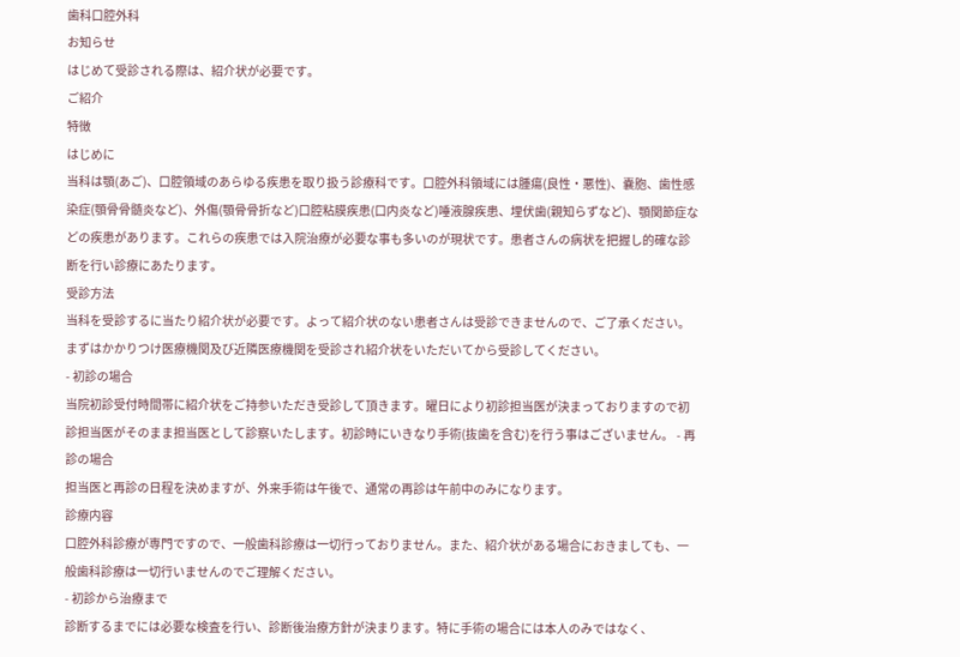歯科口腔外科
お知らせ
はじめて受診される際は、紹介状が必要です。
ご紹介
特徴
はじめに
当科は顎(あご)、口腔領域のあらゆる疾患を取り扱う診療科です。口腔外科領域には腫瘍(良性・悪性)、嚢胞、歯性感染症(顎骨骨髄炎など)、外傷(顎骨骨折など)口腔粘膜疾患(口内炎など)唾液腺疾患、埋伏歯(親知らずなど)、顎関節症などの疾患があります。これらの疾患では入院治療が必要な事も多いのが現状です。患者さんの病状を把握し的確な診断を行い診療にあたります。
受診方法
当科を受診するに当たり紹介状が必要です。よって紹介状のない患者さんは受診できませんので、ご了承ください。まずはかかりつけ医療機関及び近隣医療機関を受診され紹介状をいただいてから受診してください。
- 初診の場合
当院初診受付時間帯に紹介状をご持参いただき受診して頂きます。曜日により初診担当医が決まっておりますので初診担当医がそのまま担当医として診察いたします。初診時にいきなり手術(抜歯を含む)を行う事はございません。 - 再診の場合
担当医と再診の日程を決めますが、外来手術は午後で、通常の再診は午前中のみになります。
診療内容
口腔外科診療が専門ですので、一般歯科診療は一切行っておりません。また、紹介状がある場合におきましても、一般歯科診療は一切行いませんのでご理解ください。
- 初診から治療まで
診断するまでには必要な検査を行い、診断後治療方針が決まります。特に手術の場合には本人のみではなく、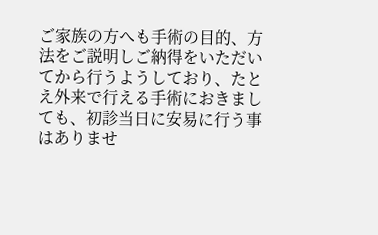ご家族の方へも手術の目的、方法をご説明しご納得をいただいてから行うようしており、たとえ外来で行える手術におきましても、初診当日に安易に行う事はありませ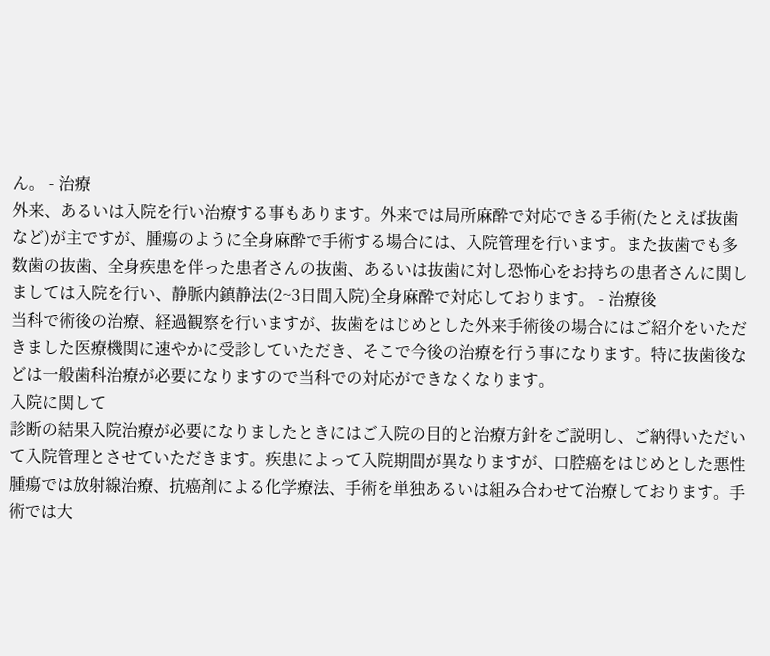ん。 - 治療
外来、あるいは入院を行い治療する事もあります。外来では局所麻酔で対応できる手術(たとえば抜歯など)が主ですが、腫瘍のように全身麻酔で手術する場合には、入院管理を行います。また抜歯でも多数歯の抜歯、全身疾患を伴った患者さんの抜歯、あるいは抜歯に対し恐怖心をお持ちの患者さんに関しましては入院を行い、静脈内鎮静法(2~3日間入院)全身麻酔で対応しております。 - 治療後
当科で術後の治療、経過観察を行いますが、抜歯をはじめとした外来手術後の場合にはご紹介をいただきました医療機関に速やかに受診していただき、そこで今後の治療を行う事になります。特に抜歯後などは一般歯科治療が必要になりますので当科での対応ができなくなります。
入院に関して
診断の結果入院治療が必要になりましたときにはご入院の目的と治療方針をご説明し、ご納得いただいて入院管理とさせていただきます。疾患によって入院期間が異なりますが、口腔癌をはじめとした悪性腫瘍では放射線治療、抗癌剤による化学療法、手術を単独あるいは組み合わせて治療しております。手術では大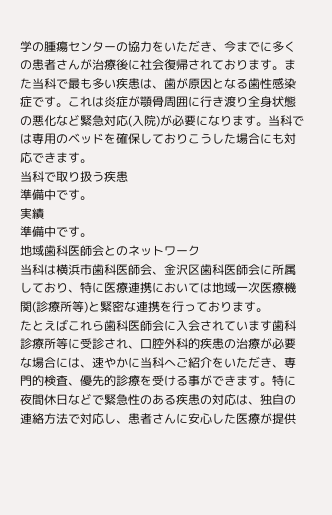学の腫瘍センターの協力をいただき、今までに多くの患者さんが治療後に社会復帰されております。また当科で最も多い疾患は、歯が原因となる歯性感染症です。これは炎症が顎骨周囲に行き渡り全身状態の悪化など緊急対応(入院)が必要になります。当科では専用のベッドを確保しておりこうした場合にも対応できます。
当科で取り扱う疾患
準備中です。
実績
準備中です。
地域歯科医師会とのネットワーク
当科は横浜市歯科医師会、金沢区歯科医師会に所属しており、特に医療連携においては地域一次医療機関(診療所等)と緊密な連携を行っております。
たとえばこれら歯科医師会に入会されています歯科診療所等に受診され、口腔外科的疾患の治療が必要な場合には、速やかに当科へご紹介をいただき、専門的検査、優先的診療を受ける事ができます。特に夜間休日などで緊急性のある疾患の対応は、独自の連絡方法で対応し、患者さんに安心した医療が提供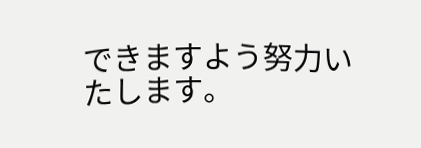できますよう努力いたします。